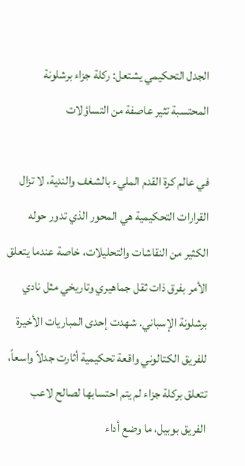الجدل التحكيمي يشتعل: ركلة جزاء برشلونة المحتسبة تثير عاصفة من التساؤلات

في عالم كرة القدم المليء بالشغف والندية، لا تزال القرارات التحكيمية هي المحور الذي تدور حوله الكثير من النقاشات والتحليلات، خاصة عندما يتعلق الأمر بفرق ذات ثقل جماهيري وتاريخي مثل نادي برشلونة الإسباني. شهدت إحدى المباريات الأخيرة للفريق الكتالوني واقعة تحكيمية أثارت جدلاً واسعاً، تتعلق بركلة جزاء لم يتم احتسابها لصالح لاعب الفريق بوبيل، ما وضع أداء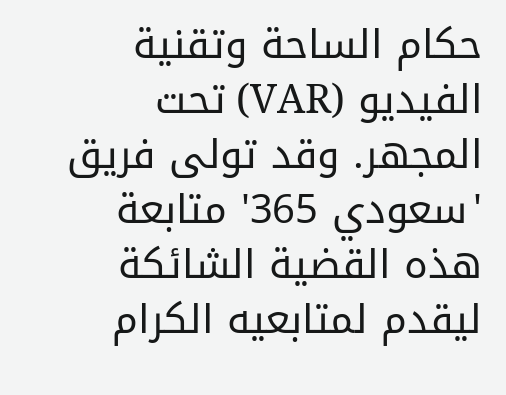حكام الساحة وتقنية الفيديو (VAR) تحت المجهر. وقد تولى فريق 'سعودي 365' متابعة هذه القضية الشائكة ليقدم لمتابعيه الكرام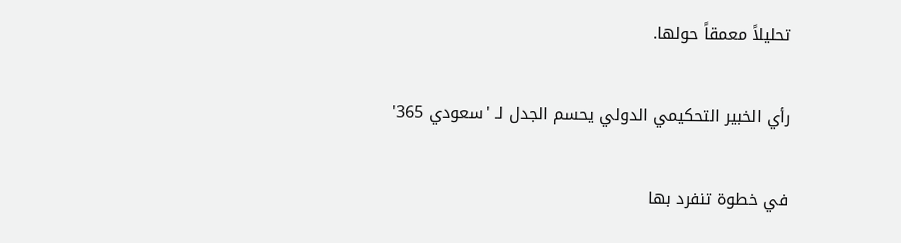تحليلاً معمقاً حولها.

رأي الخبير التحكيمي الدولي يحسم الجدل لـ 'سعودي 365'

في خطوة تنفرد بها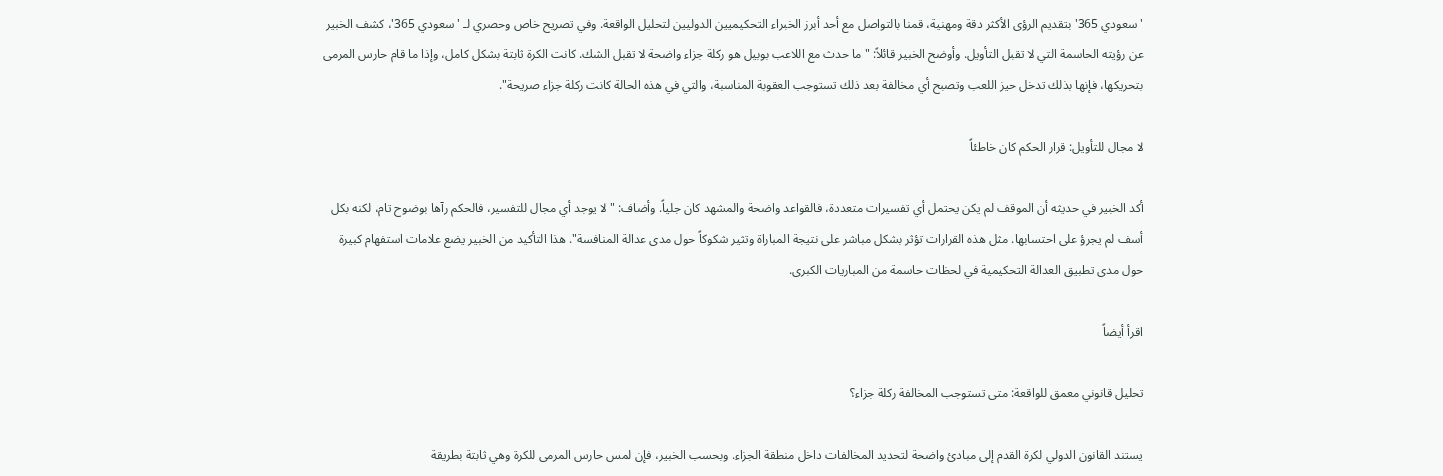'سعودي 365' بتقديم الرؤى الأكثر دقة ومهنية، قمنا بالتواصل مع أحد أبرز الخبراء التحكيميين الدوليين لتحليل الواقعة. وفي تصريح خاص وحصري لـ 'سعودي 365'، كشف الخبير عن رؤيته الحاسمة التي لا تقبل التأويل. وأوضح الخبير قائلاً: "ما حدث مع اللاعب بوبيل هو ركلة جزاء واضحة لا تقبل الشك. كانت الكرة ثابتة بشكل كامل، وإذا ما قام حارس المرمى بتحريكها، فإنها بذلك تدخل حيز اللعب وتصبح أي مخالفة بعد ذلك تستوجب العقوبة المناسبة، والتي في هذه الحالة كانت ركلة جزاء صريحة".

لا مجال للتأويل: قرار الحكم كان خاطئاً

أكد الخبير في حديثه أن الموقف لم يكن يحتمل أي تفسيرات متعددة، فالقواعد واضحة والمشهد كان جلياً. وأضاف: "لا يوجد أي مجال للتفسير، فالحكم رآها بوضوح تام، لكنه بكل أسف لم يجرؤ على احتسابها. مثل هذه القرارات تؤثر بشكل مباشر على نتيجة المباراة وتثير شكوكاً حول مدى عدالة المنافسة". هذا التأكيد من الخبير يضع علامات استفهام كبيرة حول مدى تطبيق العدالة التحكيمية في لحظات حاسمة من المباريات الكبرى.

اقرأ أيضاً

تحليل قانوني معمق للواقعة: متى تستوجب المخالفة ركلة جزاء؟

يستند القانون الدولي لكرة القدم إلى مبادئ واضحة لتحديد المخالفات داخل منطقة الجزاء. وبحسب الخبير، فإن لمس حارس المرمى للكرة وهي ثابتة بطريقة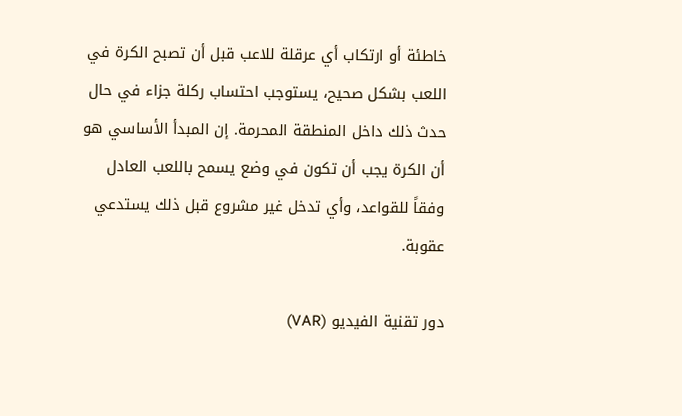خاطئة أو ارتكاب أي عرقلة للاعب قبل أن تصبح الكرة في اللعب بشكل صحيح، يستوجب احتساب ركلة جزاء في حال حدث ذلك داخل المنطقة المحرمة. إن المبدأ الأساسي هو أن الكرة يجب أن تكون في وضع يسمح باللعب العادل وفقاً للقواعد، وأي تدخل غير مشروع قبل ذلك يستدعي عقوبة.

دور تقنية الفيديو (VAR)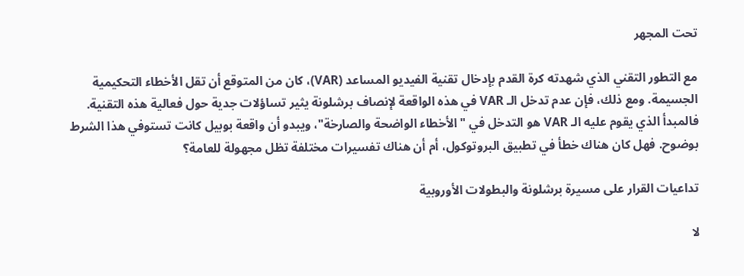تحت المجهر

مع التطور التقني الذي شهدته كرة القدم بإدخال تقنية الفيديو المساعد (VAR)، كان من المتوقع أن تقل الأخطاء التحكيمية الجسيمة. ومع ذلك، فإن عدم تدخل الـ VAR في هذه الواقعة لإنصاف برشلونة يثير تساؤلات جدية حول فعالية هذه التقنية. فالمبدأ الذي يقوم عليه الـ VAR هو التدخل في "الأخطاء الواضحة والصارخة"، ويبدو أن واقعة بوبيل كانت تستوفي هذا الشرط بوضوح. فهل كان هناك خطأ في تطبيق البروتوكول، أم أن هناك تفسيرات مختلفة تظل مجهولة للعامة؟

تداعيات القرار على مسيرة برشلونة والبطولات الأوروبية

لا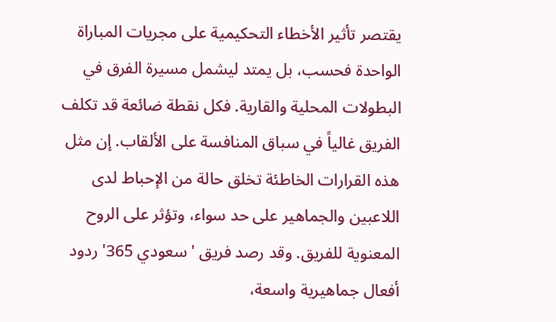يقتصر تأثير الأخطاء التحكيمية على مجريات المباراة الواحدة فحسب، بل يمتد ليشمل مسيرة الفرق في البطولات المحلية والقارية. فكل نقطة ضائعة قد تكلف الفريق غالياً في سباق المنافسة على الألقاب. إن مثل هذه القرارات الخاطئة تخلق حالة من الإحباط لدى اللاعبين والجماهير على حد سواء، وتؤثر على الروح المعنوية للفريق. وقد رصد فريق 'سعودي 365' ردود أفعال جماهيرية واسعة،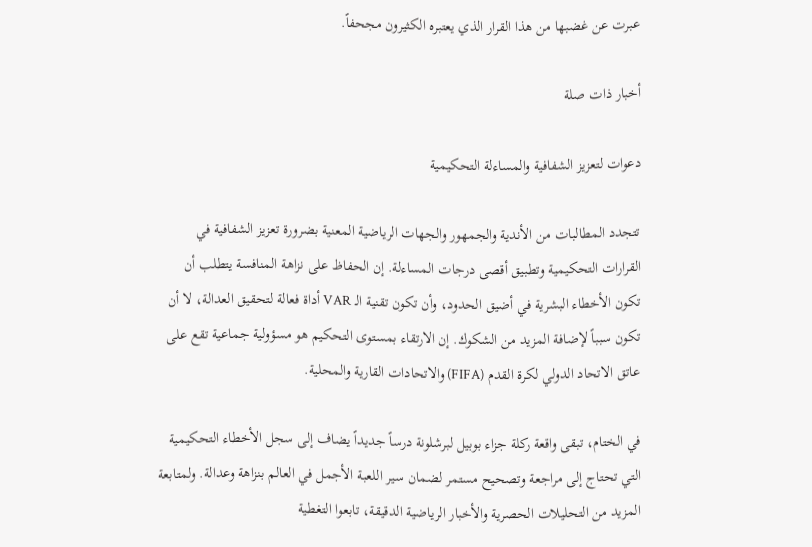عبرت عن غضبها من هذا القرار الذي يعتبره الكثيرون مجحفاً.

أخبار ذات صلة

دعوات لتعزيز الشفافية والمساءلة التحكيمية

تتجدد المطالبات من الأندية والجمهور والجهات الرياضية المعنية بضرورة تعزيز الشفافية في القرارات التحكيمية وتطبيق أقصى درجات المساءلة. إن الحفاظ على نزاهة المنافسة يتطلب أن تكون الأخطاء البشرية في أضيق الحدود، وأن تكون تقنية الـ VAR أداة فعالة لتحقيق العدالة، لا أن تكون سبباً لإضافة المزيد من الشكوك. إن الارتقاء بمستوى التحكيم هو مسؤولية جماعية تقع على عاتق الاتحاد الدولي لكرة القدم (FIFA) والاتحادات القارية والمحلية.

في الختام، تبقى واقعة ركلة جزاء بوبيل لبرشلونة درساً جديداً يضاف إلى سجل الأخطاء التحكيمية التي تحتاج إلى مراجعة وتصحيح مستمر لضمان سير اللعبة الأجمل في العالم بنزاهة وعدالة. ولمتابعة المزيد من التحليلات الحصرية والأخبار الرياضية الدقيقة، تابعوا التغطية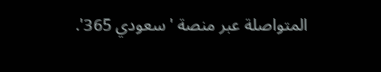المتواصلة عبر منصة 'سعودي 365'.